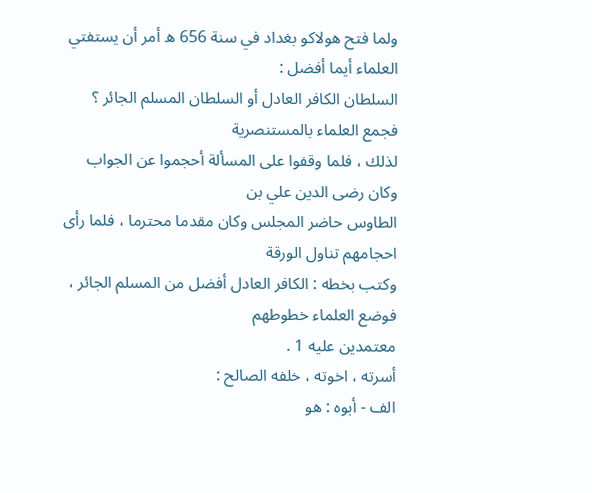ولما فتح هولاكو بغداد في سنة 656 ه أمر أن يستفتي العلماء أيما أفضل :
السلطان الكافر العادل أو السلطان المسلم الجائر ؟ فجمع العلماء بالمستنصرية
لذلك ، فلما وقفوا على المسألة أحجموا عن الجواب وكان رضى الدين علي بن
الطاوس حاضر المجلس وكان مقدما محترما ، فلما رأى احجامهم تناول الورقة
وكتب بخطه : الكافر العادل أفضل من المسلم الجائر ، فوضع العلماء خطوطهم
معتمدين عليه 1 .
أسرته ، اخوته ، خلفه الصالح :
الف - أبوه : هو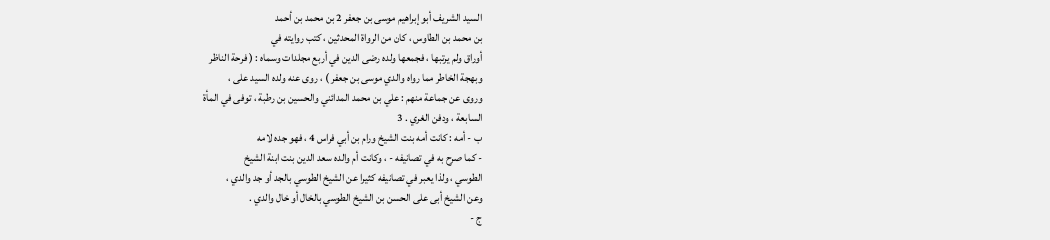السيد الشريف أبو إبراهيم موسى بن جعفر 2 بن محمد بن أحمد
بن محمد بن الطاوس ، كان من الرواة المحدثين ، كتب روايته في
أوراق ولم يرتبها ، فجمعها ولده رضى الدين في أربع مجلدات وسماه : ( فرحة الناظر
وبهجة الخاطر مما رواه والدي موسى بن جعفر ) ، روى عنه ولده السيد على ،
وروى عن جماعة منهم : علي بن محمد المدائني والحسين بن رطبة ، توفى في المأة
السابعة ، ودفن الغري . 3
ب - أمه : كانت أمه بنت الشيخ ورام بن أبي فراس 4 ، فهو جده لامه
- كما صرح به في تصانيفه - ، وكانت أم والده سعد الدين بنت ابنة الشيخ
الطوسي ، ولذا يعبر في تصانيفه كثيرا عن الشيخ الطوسي بالجد أو جد والدي ،
وعن الشيخ أبى على الحسن بن الشيخ الطوسي بالخال أو خال والدي .
ج -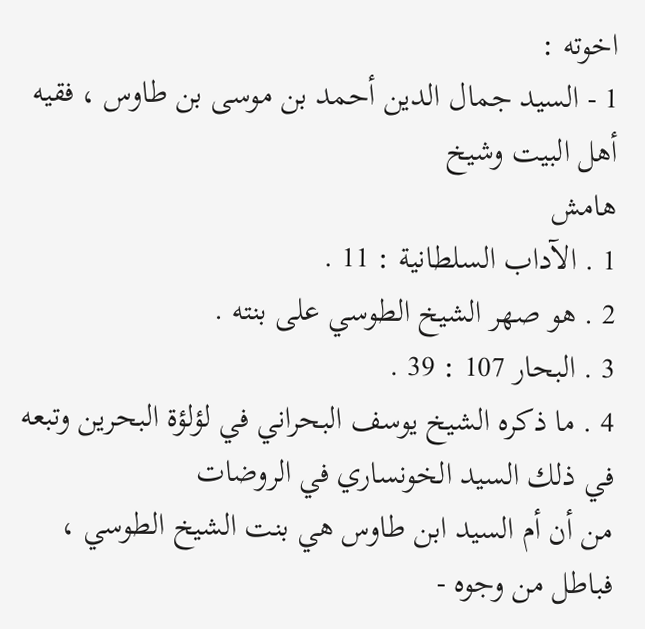اخوته :
1 - السيد جمال الدين أحمد بن موسى بن طاوس ، فقيه أهل البيت وشيخ
هامش
1 . الآداب السلطانية : 11 .
2 . هو صهر الشيخ الطوسي على بنته .
3 . البحار 107 : 39 .
4 . ما ذكره الشيخ يوسف البحراني في لؤلؤة البحرين وتبعه في ذلك السيد الخونساري في الروضات
من أن أم السيد ابن طاوس هي بنت الشيخ الطوسي ، فباطل من وجوه -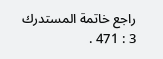راجع خاتمة المستدرك
3 : 471 .